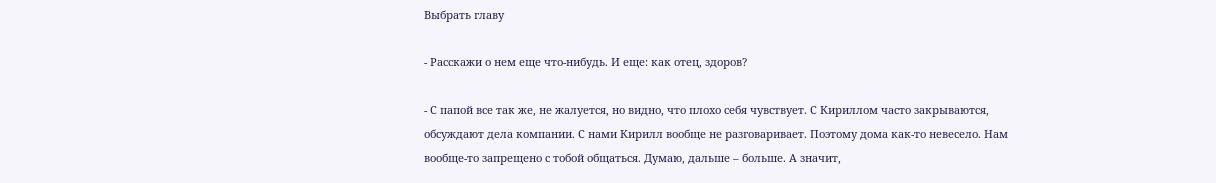Выбрать главу

- Расскажи о нем еще что-нибудь. И еще: как отец, здоров?

- С папой все так же, не жалуется, но видно, что плохо себя чувствует. С Кириллом часто закрываются, обсуждают дела компании. С нами Кирилл вообще не разговаривает. Поэтому дома как-то невесело. Нам вообще-то запрещено с тобой общаться. Думаю, дальше – больше. А значит,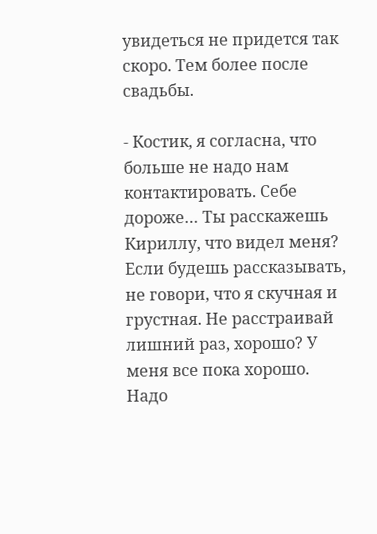увидеться не придется так скоро. Тем более после свадьбы.

- Костик, я согласна, что больше не надо нам контактировать. Себе дороже… Ты расскажешь Кириллу, что видел меня? Если будешь рассказывать, не говори, что я скучная и грустная. Не расстраивай лишний раз, хорошо? У меня все пока хорошо. Надо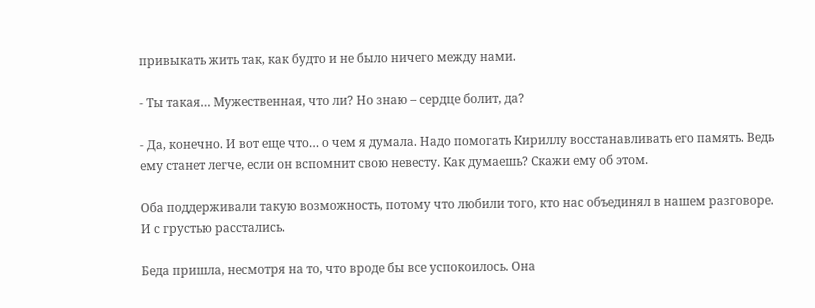привыкать жить так, как будто и не было ничего между нами.

- Ты такая… Мужественная, что ли? Но знаю – сердце болит, да?

- Да, конечно. И вот еще что… о чем я думала. Надо помогать Кириллу восстанавливать его память. Ведь ему станет легче, если он вспомнит свою невесту. Как думаешь? Скажи ему об этом.

Оба поддерживали такую возможность, потому что любили того, кто нас объединял в нашем разговоре. И с грустью расстались.

Беда пришла, несмотря на то, что вроде бы все успокоилось. Она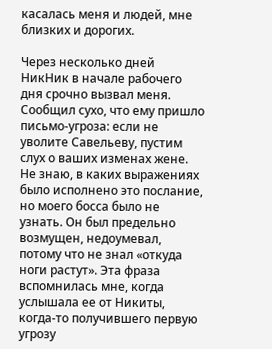касалась меня и людей, мне близких и дорогих.

Через несколько дней НикНик в начале рабочего дня срочно вызвал меня. Сообщил сухо, что ему пришло письмо-угроза: если не уволите Савельеву, пустим слух о ваших изменах жене. Не знаю, в каких выражениях было исполнено это послание, но моего босса было не узнать. Он был предельно возмущен, недоумевал, потому что не знал «откуда ноги растут». Эта фраза вспомнилась мне, когда услышала ее от Никиты, когда-то получившего первую угрозу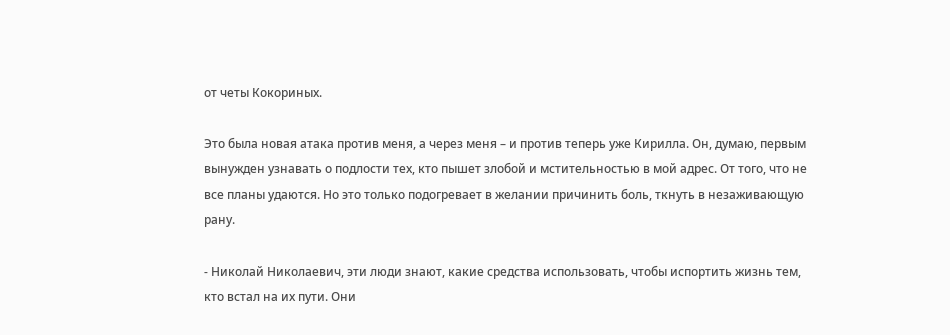от четы Кокориных.

Это была новая атака против меня, а через меня – и против теперь уже Кирилла. Он, думаю, первым вынужден узнавать о подлости тех, кто пышет злобой и мстительностью в мой адрес. От того, что не все планы удаются. Но это только подогревает в желании причинить боль, ткнуть в незаживающую рану.

- Николай Николаевич, эти люди знают, какие средства использовать, чтобы испортить жизнь тем, кто встал на их пути. Они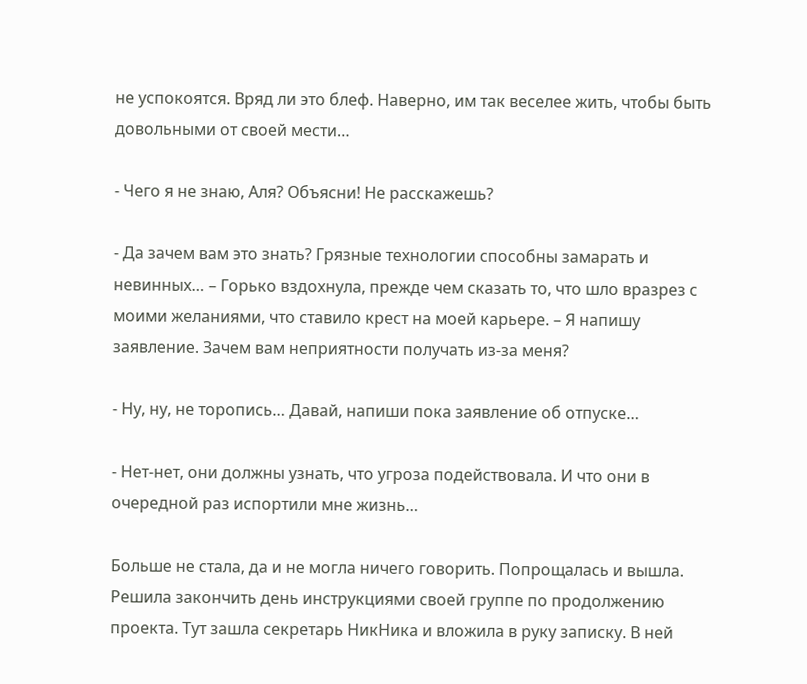не успокоятся. Вряд ли это блеф. Наверно, им так веселее жить, чтобы быть довольными от своей мести…

- Чего я не знаю, Аля? Объясни! Не расскажешь?

- Да зачем вам это знать? Грязные технологии способны замарать и невинных… – Горько вздохнула, прежде чем сказать то, что шло вразрез с моими желаниями, что ставило крест на моей карьере. – Я напишу заявление. Зачем вам неприятности получать из-за меня?

- Ну, ну, не торопись… Давай, напиши пока заявление об отпуске…

- Нет-нет, они должны узнать, что угроза подействовала. И что они в очередной раз испортили мне жизнь…

Больше не стала, да и не могла ничего говорить. Попрощалась и вышла. Решила закончить день инструкциями своей группе по продолжению проекта. Тут зашла секретарь НикНика и вложила в руку записку. В ней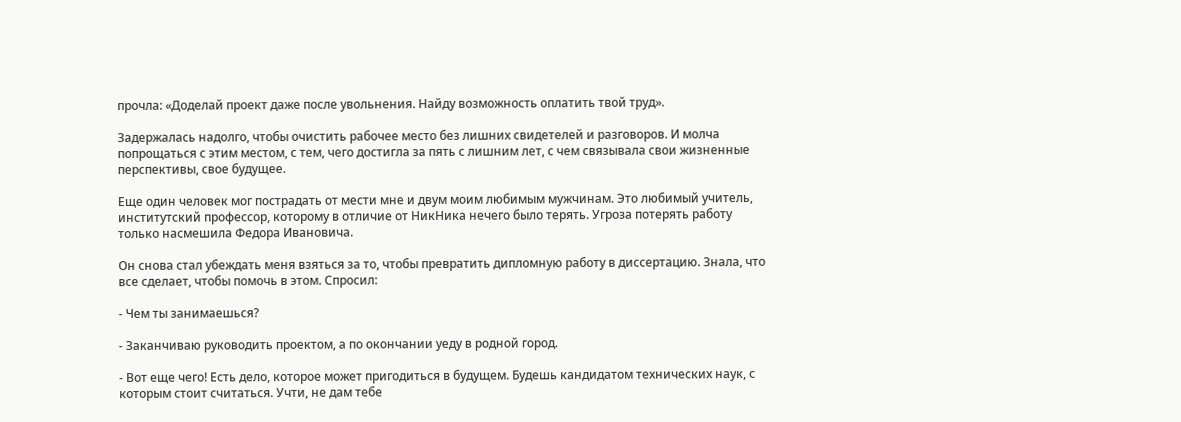прочла: «Доделай проект даже после увольнения. Найду возможность оплатить твой труд».

Задержалась надолго, чтобы очистить рабочее место без лишних свидетелей и разговоров. И молча попрощаться с этим местом, с тем, чего достигла за пять с лишним лет, с чем связывала свои жизненные перспективы, свое будущее.

Еще один человек мог пострадать от мести мне и двум моим любимым мужчинам. Это любимый учитель, институтский профессор, которому в отличие от НикНика нечего было терять. Угроза потерять работу только насмешила Федора Ивановича.

Он снова стал убеждать меня взяться за то, чтобы превратить дипломную работу в диссертацию. Знала, что все сделает, чтобы помочь в этом. Спросил:

- Чем ты занимаешься?

- Заканчиваю руководить проектом, а по окончании уеду в родной город.

- Вот еще чего! Есть дело, которое может пригодиться в будущем. Будешь кандидатом технических наук, с которым стоит считаться. Учти, не дам тебе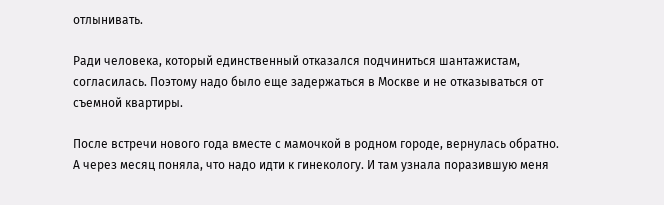отлынивать.

Ради человека, который единственный отказался подчиниться шантажистам, согласилась. Поэтому надо было еще задержаться в Москве и не отказываться от съемной квартиры.

После встречи нового года вместе с мамочкой в родном городе, вернулась обратно. А через месяц поняла, что надо идти к гинекологу. И там узнала поразившую меня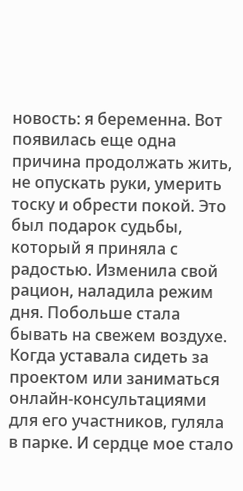новость: я беременна. Вот появилась еще одна причина продолжать жить, не опускать руки, умерить тоску и обрести покой. Это был подарок судьбы, который я приняла с радостью. Изменила свой рацион, наладила режим дня. Побольше стала бывать на свежем воздухе. Когда уставала сидеть за проектом или заниматься онлайн-консультациями для его участников, гуляла в парке. И сердце мое стало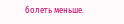болеть меньше.